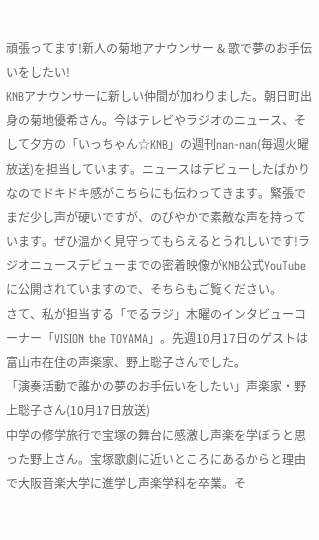頑張ってます!新人の菊地アナウンサー & 歌で夢のお手伝いをしたい!
KNBアナウンサーに新しい仲間が加わりました。朝日町出身の菊地優希さん。今はテレビやラジオのニュース、そして夕方の「いっちゃん☆KNB」の週刊nan-nan(毎週火曜放送)を担当しています。ニュースはデビューしたばかりなのでドキドキ感がこちらにも伝わってきます。緊張でまだ少し声が硬いですが、のびやかで素敵な声を持っています。ぜひ温かく見守ってもらえるとうれしいです!ラジオニュースデビューまでの密着映像がKNB公式YouTubeに公開されていますので、そちらもご覧ください。
さて、私が担当する「でるラジ」木曜のインタビューコーナー「VISION the TOYAMA」。先週10月17日のゲストは富山市在住の声楽家、野上聡子さんでした。
「演奏活動で誰かの夢のお手伝いをしたい」声楽家・野上聡子さん(10月17日放送)
中学の修学旅行で宝塚の舞台に感激し声楽を学ぼうと思った野上さん。宝塚歌劇に近いところにあるからと理由で大阪音楽大学に進学し声楽学科を卒業。そ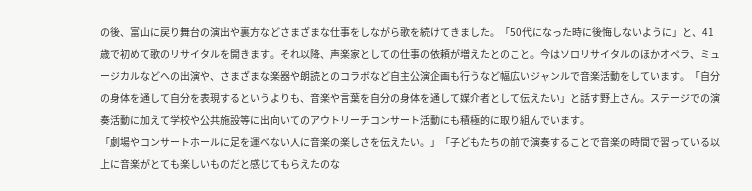の後、富山に戻り舞台の演出や裏方などさまざまな仕事をしながら歌を続けてきました。「50代になった時に後悔しないように」と、41歳で初めて歌のリサイタルを開きます。それ以降、声楽家としての仕事の依頼が増えたとのこと。今はソロリサイタルのほかオペラ、ミュージカルなどへの出演や、さまざまな楽器や朗読とのコラボなど自主公演企画も行うなど幅広いジャンルで音楽活動をしています。「自分の身体を通して自分を表現するというよりも、音楽や言葉を自分の身体を通して媒介者として伝えたい」と話す野上さん。ステージでの演奏活動に加えて学校や公共施設等に出向いてのアウトリーチコンサート活動にも積極的に取り組んでいます。
「劇場やコンサートホールに足を運べない人に音楽の楽しさを伝えたい。」「子どもたちの前で演奏することで音楽の時間で習っている以上に音楽がとても楽しいものだと感じてもらえたのな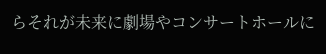らそれが未来に劇場やコンサートホールに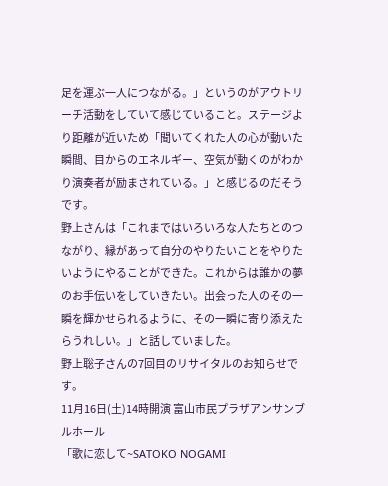足を運ぶ一人につながる。」というのがアウトリーチ活動をしていて感じていること。ステージより距離が近いため「聞いてくれた人の心が動いた瞬間、目からのエネルギー、空気が動くのがわかり演奏者が励まされている。」と感じるのだそうです。
野上さんは「これまではいろいろな人たちとのつながり、縁があって自分のやりたいことをやりたいようにやることができた。これからは誰かの夢のお手伝いをしていきたい。出会った人のその一瞬を輝かせられるように、その一瞬に寄り添えたらうれしい。」と話していました。
野上聡子さんの7回目のリサイタルのお知らせです。
11月16日(土)14時開演 富山市民プラザアンサンブルホール
「歌に恋して~SATOKO NOGAMI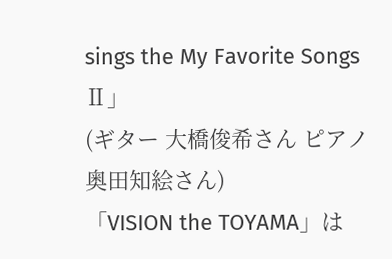sings the My Favorite Songs Ⅱ」
(ギター 大橋俊希さん ピアノ 奥田知絵さん)
「VISION the TOYAMA」は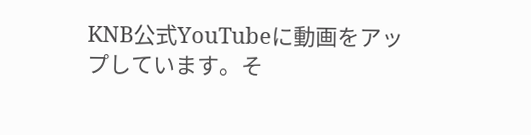KNB公式YouTubeに動画をアップしています。そ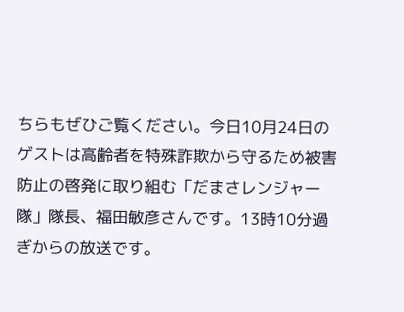ちらもぜひご覧ください。今日10月24日のゲストは高齢者を特殊詐欺から守るため被害防止の啓発に取り組む「だまさレンジャー隊」隊長、福田敏彦さんです。13時10分過ぎからの放送です。